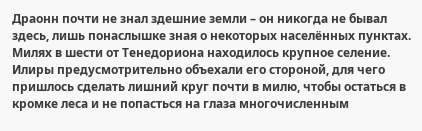Драонн почти не знал здешние земли – он никогда не бывал здесь, лишь понаслышке зная о некоторых населённых пунктах. Милях в шести от Тенедориона находилось крупное селение. Илиры предусмотрительно объехали его стороной, для чего пришлось сделать лишний круг почти в милю, чтобы остаться в кромке леса и не попасться на глаза многочисленным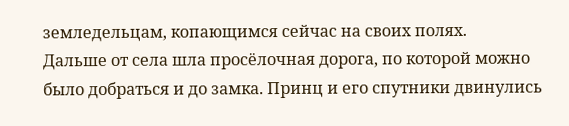земледельцам, копающимся сейчас на своих полях.
Дальше от села шла просёлочная дорога, по которой можно было добраться и до замка. Принц и его спутники двинулись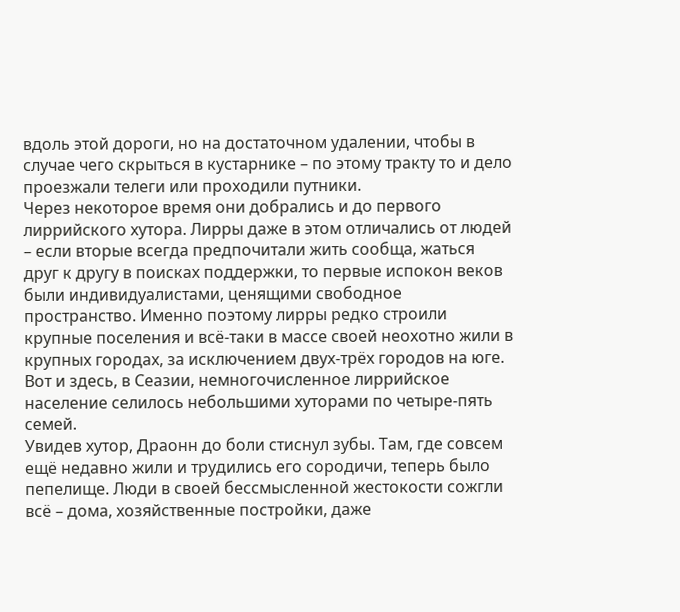вдоль этой дороги, но на достаточном удалении, чтобы в случае чего скрыться в кустарнике – по этому тракту то и дело проезжали телеги или проходили путники.
Через некоторое время они добрались и до первого лиррийского хутора. Лирры даже в этом отличались от людей – если вторые всегда предпочитали жить сообща, жаться друг к другу в поисках поддержки, то первые испокон веков были индивидуалистами, ценящими свободное пространство. Именно поэтому лирры редко строили крупные поселения и всё-таки в массе своей неохотно жили в крупных городах, за исключением двух-трёх городов на юге. Вот и здесь, в Сеазии, немногочисленное лиррийское население селилось небольшими хуторами по четыре-пять семей.
Увидев хутор, Драонн до боли стиснул зубы. Там, где совсем ещё недавно жили и трудились его сородичи, теперь было пепелище. Люди в своей бессмысленной жестокости сожгли всё – дома, хозяйственные постройки, даже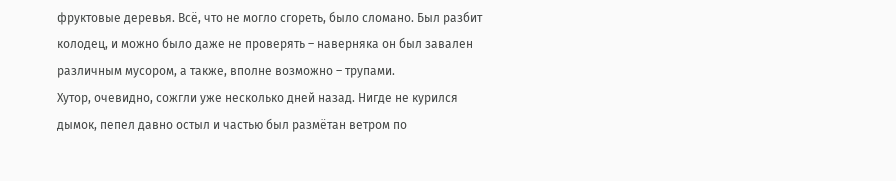фруктовые деревья. Всё, что не могло сгореть, было сломано. Был разбит колодец, и можно было даже не проверять – наверняка он был завален различным мусором, а также, вполне возможно – трупами.
Хутор, очевидно, сожгли уже несколько дней назад. Нигде не курился дымок, пепел давно остыл и частью был размётан ветром по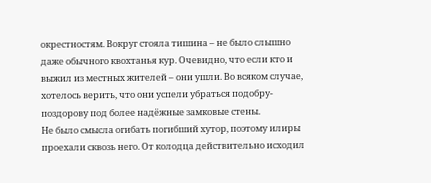окрестностям. Вокруг стояла тишина – не было слышно даже обычного квохтанья кур. Очевидно, что если кто и выжил из местных жителей – они ушли. Во всяком случае, хотелось верить, что они успели убраться подобру-поздорову под более надёжные замковые стены.
Не было смысла огибать погибший хутор, поэтому илиры проехали сквозь него. От колодца действительно исходил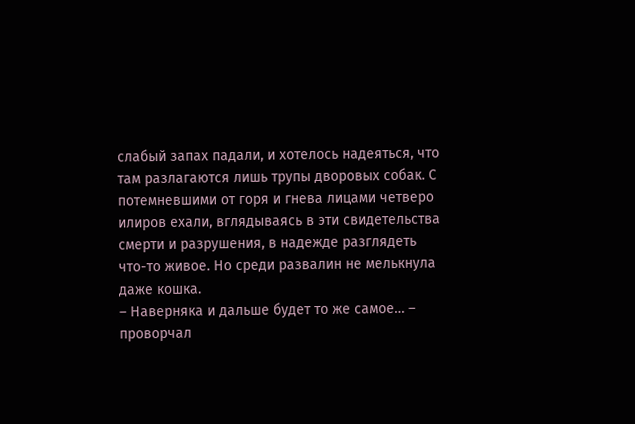слабый запах падали, и хотелось надеяться, что там разлагаются лишь трупы дворовых собак. С потемневшими от горя и гнева лицами четверо илиров ехали, вглядываясь в эти свидетельства смерти и разрушения, в надежде разглядеть что-то живое. Но среди развалин не мелькнула даже кошка.
– Наверняка и дальше будет то же самое… – проворчал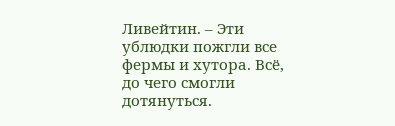Ливейтин. – Эти ублюдки пожгли все фермы и хутора. Всё, до чего смогли дотянуться.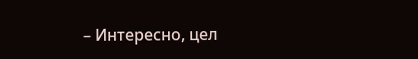– Интересно, цел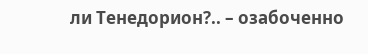ли Тенедорион?.. – озабоченно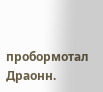пробормотал Драонн.